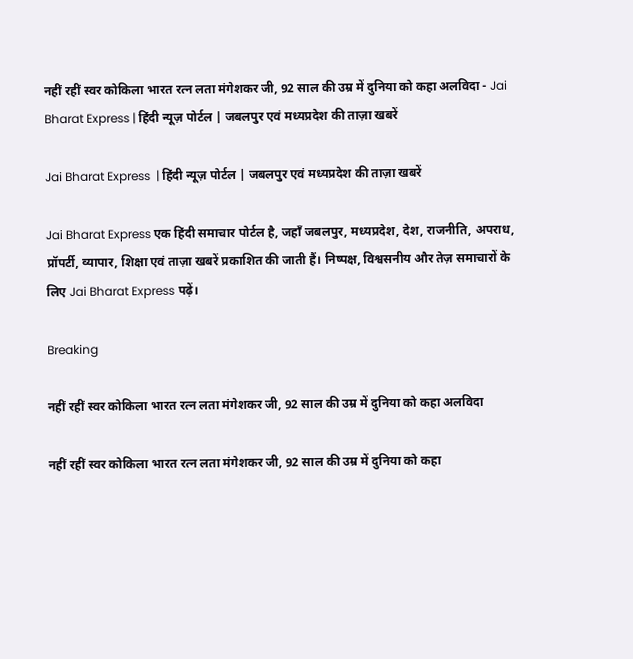नहीं रहीं स्वर कोकिला भारत रत्न लता मंगेशकर जी, 92 साल की उम्र में दुनिया को कहा अलविदा - Jai Bharat Express | हिंदी न्यूज़ पोर्टल | जबलपुर एवं मध्यप्रदेश की ताज़ा खबरें

Jai Bharat Express  | हिंदी न्यूज़ पोर्टल | जबलपुर एवं मध्यप्रदेश की ताज़ा खबरें

Jai Bharat Express एक हिंदी समाचार पोर्टल है, जहाँ जबलपुर, मध्यप्रदेश, देश, राजनीति, अपराध, प्रॉपर्टी, व्यापार, शिक्षा एवं ताज़ा खबरें प्रकाशित की जाती हैं। निष्पक्ष, विश्वसनीय और तेज़ समाचारों के लिए Jai Bharat Express पढ़ें।

Breaking

नहीं रहीं स्वर कोकिला भारत रत्न लता मंगेशकर जी, 92 साल की उम्र में दुनिया को कहा अलविदा

नहीं रहीं स्वर कोकिला भारत रत्न लता मंगेशकर जी, 92 साल की उम्र में दुनिया को कहा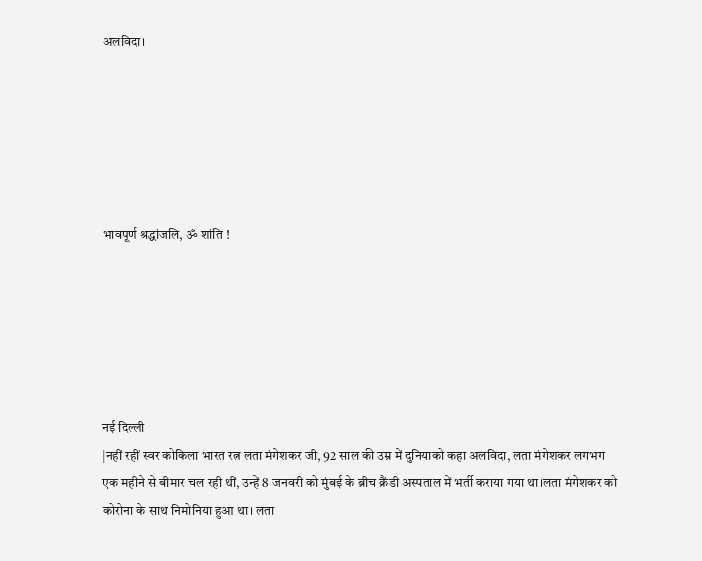अलविदा।






भावपूर्ण श्रद्धांजलि, ॐ शांति !






नई दिल्ली
|नहीं रहीं स्वर कोकिला भारत रत्न लता मंगेशकर जी, 92 साल की उम्र में दुनियाको कहा अलविदा, लता मंगेशकर लगभग एक महीने से बीमार चल रही थीं, उन्हें 8 जनवरी को मुंबई के ब्रीच क्रैंडी अस्पताल में भर्ती कराया गया था।लता मंगेशकर को कोरोना के साथ निमोनिया हुआ था। लता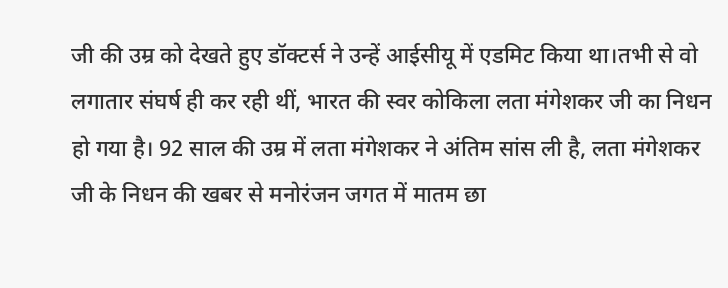जी की उम्र को देखते हुए डॉक्टर्स ने उन्हें आईसीयू में एडमिट किया था।तभी से वो लगातार संघर्ष ही कर रही थीं, भारत की स्वर कोकिला लता मंगेशकर जी का निधन हो गया है। 92 साल की उम्र में लता मंगेशकर ने अंतिम सांस ली है, लता मंगेशकर जी के निधन की खबर से मनोरंजन जगत में मातम छा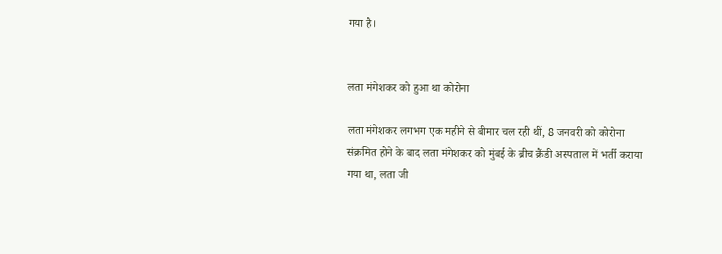गया है।


लता मंगेशकर को हुआ था कोरोना

लता मंगेशकर लगभग एक महीने से बीमार चल रही थीं, 8 जनवरी को कोरोना संक्रमित होने के बाद लता मंगेशकर को मुंबई के ब्रीच क्रैंडी अस्पताल में भर्ती कराया गया था, लता जी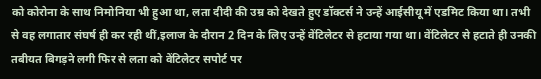को कोरोना के साथ निमोनिया भी हुआ था, लता दीदी की उम्र को देखते हुए डॉक्टर्स ने उन्हें आईसीयू में एडमिट किया था। तभी से वह लगातार संघर्ष ही कर रही थीं,इलाज के दौरान 2 दिन के लिए उन्हें वेंटिलेटर से हटाया गया था। वेंटिलेटर से हटाते ही उनकी तबीयत बिगड़ने लगी फिर से लता को वेंटिलेटर सपोर्ट पर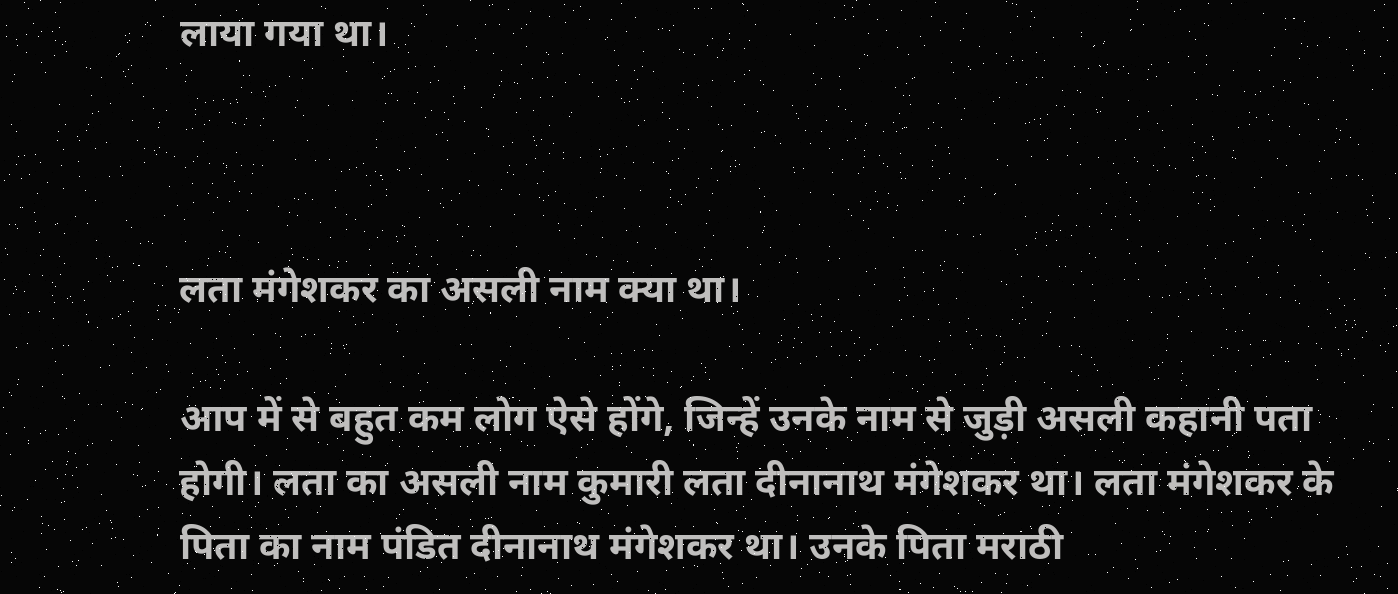लाया गया था।



लता मंगेशकर का असली नाम क्या था।

आप में से बहुत कम लोग ऐसे होंगे, जिन्हें उनके नाम से जुड़ी असली कहानी पता होगी। लता का असली नाम कुमारी लता दीनानाथ मंगेशकर था। लता मंगेशकर के पिता का नाम पंडित दीनानाथ मंगेशकर था। उनके पिता मराठी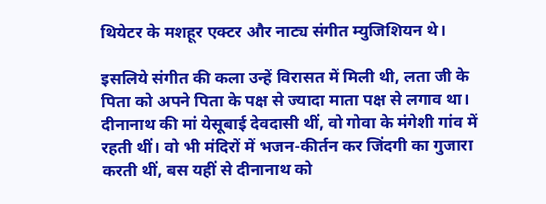थियेटर के मशहूर एक्टर और नाट्य संगीत म्युजिशियन थे।

इसलिये संगीत की कला उन्हें विरासत में मिली थी, लता जी के पिता को अपने पिता के पक्ष से ज्यादा माता पक्ष से लगाव था। दीनानाथ की मां येसूबाई देवदासी थीं, वो गोवा के मंगेशी गांव में रहती थीं। वो भी मंदिरों में भजन-कीर्तन कर जिंदगी का गुजारा करती थीं, बस यहीं से दीनानाथ को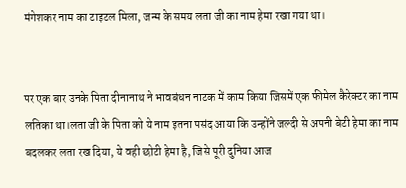मंगेशकर नाम का टाइटल मिला, जन्म के समय लता जी का नाम हेमा रखा गया था।


पर एक बार उनके पिता दीनानाथ ने भावबंधन नाटक में काम किया जिसमें एक फीमेल कैरेक्टर का नाम लतिका था।लता जी के पिता को ये नाम इतना पसंद आया कि उन्होंने जल्दी से अपनी बेटी हेमा का नाम बदलकर लता रख दिया, ये वही छोटी हेमा है, जिसे पूरी दुनिया आज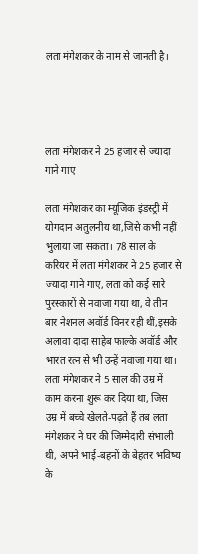लता मंगेशकर के नाम से जानती है।




लता मंगेशकर ने 25 हजार से ज्यादा गाने गाए

लता मंगेशकर का म्यूजिक इंडस्ट्री में योगदान अतुलनीय था,जिसे कभी नहीं भुलाया जा सकता। 78 साल के करियर में लता मंगेशकर ने 25 हजार से ज्यादा गाने गाए, लता को कई सारे पुरस्कारों से नवाजा गया था, वे तीन बार नेशनल अवॉर्ड विनर रही थीं,इसके अलावा दादा साहेब फाल्के अवॉर्ड और भारत रत्न से भी उन्हें नवाजा गया था। लता मंगेशकर ने 5 साल की उम्र में काम करना शुरू कर दिया था, जिस उम्र में बच्चे खेलते-पढ़ते हैं तब लता मंगेशकर ने घर की जिम्मेदारी संभाली थी, अपने भाई-बहनों के बेहतर भविष्य के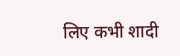लिए कभी शादी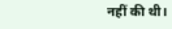नहीं की थी।